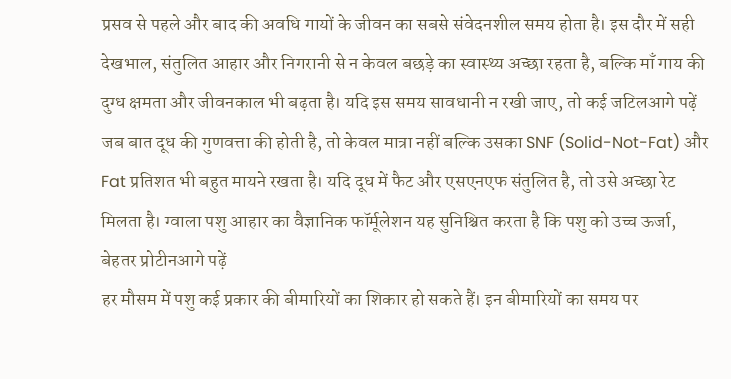प्रसव से पहले और बाद की अवधि गायों के जीवन का सबसे संवेदनशील समय होता है। इस दौर में सही देखभाल, संतुलित आहार और निगरानी से न केवल बछड़े का स्वास्थ्य अच्छा रहता है, बल्कि माँ गाय की दुग्ध क्षमता और जीवनकाल भी बढ़ता है। यदि इस समय सावधानी न रखी जाए, तो कई जटिलआगे पढ़ें
जब बात दूध की गुणवत्ता की होती है, तो केवल मात्रा नहीं बल्कि उसका SNF (Solid-Not-Fat) और Fat प्रतिशत भी बहुत मायने रखता है। यदि दूध में फैट और एसएनएफ संतुलित है, तो उसे अच्छा रेट मिलता है। ग्वाला पशु आहार का वैज्ञानिक फॉर्मूलेशन यह सुनिश्चित करता है कि पशु को उच्च ऊर्जा, बेहतर प्रोटीनआगे पढ़ें
हर मौसम में पशु कई प्रकार की बीमारियों का शिकार हो सकते हैं। इन बीमारियों का समय पर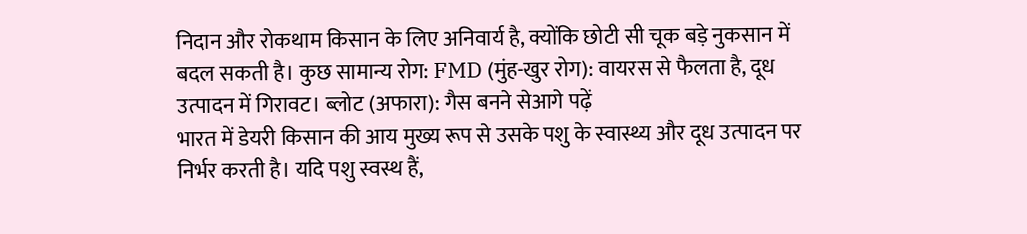निदान और रोकथाम किसान के लिए अनिवार्य है, क्योंकि छोटी सी चूक बड़े नुकसान में बदल सकती है। कुछ सामान्य रोग: FMD (मुंह-खुर रोग): वायरस से फैलता है, दूध उत्पादन में गिरावट। ब्लोट (अफारा): गैस बनने सेआगे पढ़ें
भारत में डेयरी किसान की आय मुख्य रूप से उसके पशु के स्वास्थ्य और दूध उत्पादन पर निर्भर करती है। यदि पशु स्वस्थ हैं,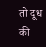तो दूध की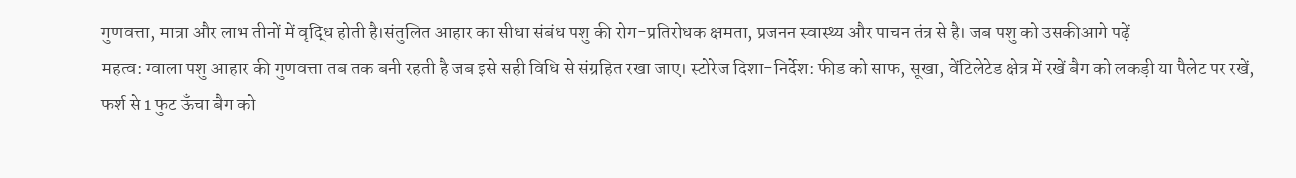गुणवत्ता, मात्रा और लाभ तीनों में वृद्धि होती है।संतुलित आहार का सीधा संबंध पशु की रोग-प्रतिरोधक क्षमता, प्रजनन स्वास्थ्य और पाचन तंत्र से है। जब पशु को उसकीआगे पढ़ें
महत्व: ग्वाला पशु आहार की गुणवत्ता तब तक बनी रहती है जब इसे सही विधि से संग्रहित रखा जाए। स्टोरेज दिशा-निर्देश: फीड को साफ, सूखा, वेंटिलेटेड क्षेत्र में रखें बैग को लकड़ी या पैलेट पर रखें, फर्श से 1 फुट ऊँचा बैग को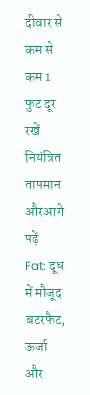दीवार से कम से कम 1 फुट दूर रखें नियंत्रित तापमान औरआगे पढ़ें
Fat: दूध में मौजूद बटरफैट, ऊर्जा और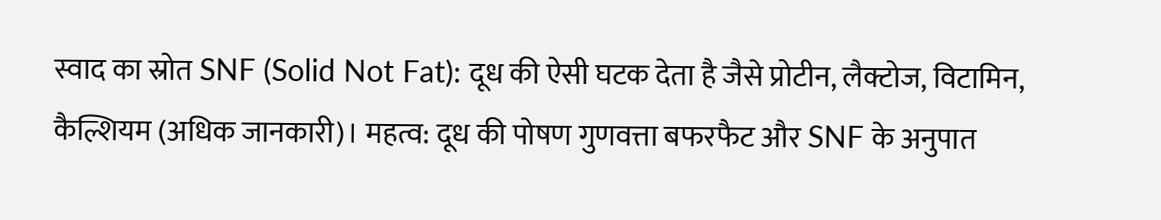स्वाद का स्रोत SNF (Solid Not Fat): दूध की ऐसी घटक देता है जैसे प्रोटीन, लैक्टोज, विटामिन, कैल्शियम (अधिक जानकारी)। महत्व: दूध की पोषण गुणवत्ता बफरफैट और SNF के अनुपात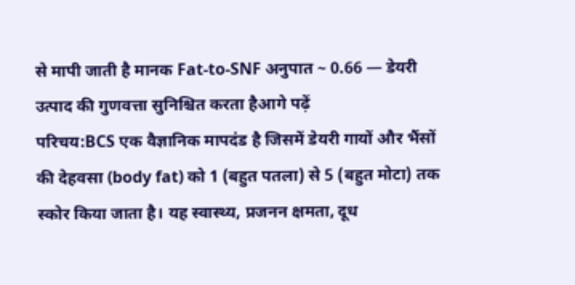से मापी जाती है मानक Fat‑to‑SNF अनुपात ~ 0.66 — डेयरी उत्पाद की गुणवत्ता सुनिश्चित करता हैआगे पढ़ें
परिचय:BCS एक वैज्ञानिक मापदंड है जिसमें डेयरी गायों और भैंसों की देहवसा (body fat) को 1 (बहुत पतला) से 5 (बहुत मोटा) तक स्कोर किया जाता है। यह स्वास्थ्य, प्रजनन क्षमता, दूध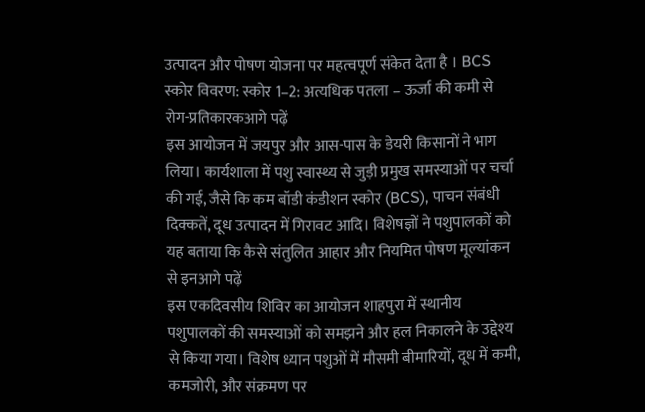उत्पादन और पोषण योजना पर महत्वपूर्ण संकेत देता है । BCS स्कोर विवरण: स्कोर 1–2: अत्यधिक पतला – ऊर्जा की कमी से रोग-प्रतिकारकआगे पढ़ें
इस आयोजन में जयपुर और आस-पास के डेयरी किसानों ने भाग लिया। कार्यशाला में पशु स्वास्थ्य से जुड़ी प्रमुख समस्याओं पर चर्चा की गई, जैसे कि कम बॉडी कंडीशन स्कोर (BCS), पाचन संबंधी दिक्कतें, दूध उत्पादन में गिरावट आदि। विशेषज्ञों ने पशुपालकों को यह बताया कि कैसे संतुलित आहार और नियमित पोषण मूल्यांकन से इनआगे पढ़ें
इस एकदिवसीय शिविर का आयोजन शाहपुरा में स्थानीय पशुपालकों की समस्याओं को समझने और हल निकालने के उद्देश्य से किया गया। विशेष ध्यान पशुओं में मौसमी बीमारियों, दूध में कमी, कमजोरी, और संक्रमण पर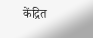केंद्रित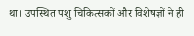था। उपस्थित पशु चिकित्सकों और विशेषज्ञों ने ही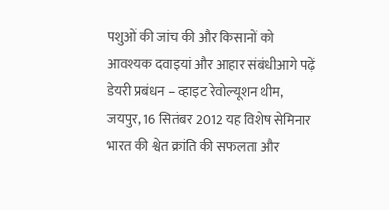पशुओं की जांच की और किसानों को आवश्यक दवाइयां और आहार संबंधीआगे पढ़ें
डेयरी प्रबंधन – व्हाइट रेवोल्यूशन थीम, जयपुर, 16 सितंबर 2012 यह विशेष सेमिनार भारत की श्वेत क्रांति की सफलता और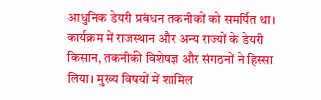आधुनिक डेयरी प्रबंधन तकनीकों को समर्पित था। कार्यक्रम में राजस्थान और अन्य राज्यों के डेयरी किसान, तकनीकी विशेषज्ञ और संगठनों ने हिस्सा लिया। मुख्य विषयों में शामिल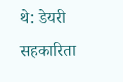थे: डेयरी सहकारिता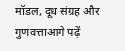मॉडल, दूध संग्रह और गुणवत्ताआगे पढ़ें